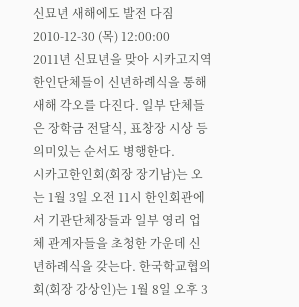신묘년 새해에도 발전 다짐
2010-12-30 (목) 12:00:00
2011년 신묘년을 맞아 시카고지역 한인단체들이 신년하례식을 통해 새해 각오를 다진다. 일부 단체들은 장학금 전달식, 표창장 시상 등 의미있는 순서도 병행한다.
시카고한인회(회장 장기남)는 오는 1월 3일 오전 11시 한인회관에서 기관단체장들과 일부 영리 업체 관계자들을 초청한 가운데 신년하례식을 갖는다. 한국학교협의회(회장 강상인)는 1월 8일 오후 3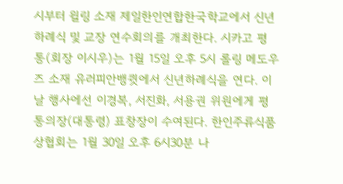시부터 윌링 소재 제일한인연합한국학교에서 신년하례식 및 교장 연수회의를 개최한다. 시카고 평통(회장 이시우)는 1월 15일 오후 5시 롤링 메도우즈 소재 유러피안뱅큇에서 신년하례식을 연다. 이날 행사에선 이경복, 서진화, 서용권 위원에게 평통의장(대통령) 표창장이 수여된다. 한인주류식품상협회는 1월 30일 오후 6시30분 나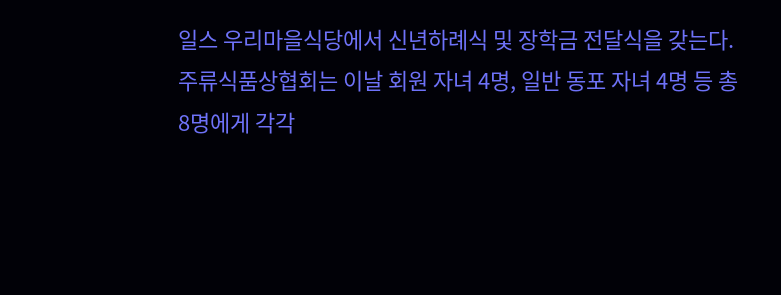일스 우리마을식당에서 신년하례식 및 장학금 전달식을 갖는다. 주류식품상협회는 이날 회원 자녀 4명, 일반 동포 자녀 4명 등 총 8명에게 각각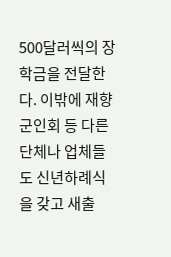500달러씩의 장학금을 전달한다. 이밖에 재향군인회 등 다른 단체나 업체들도 신년하례식을 갖고 새출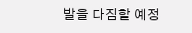발을 다짐할 예정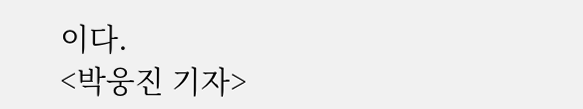이다.
<박웅진 기자>